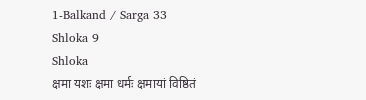1-Balkand / Sarga 33
Shloka 9
Shloka
क्षमा यशः क्षमा धर्मः क्षमायां विष्ठितं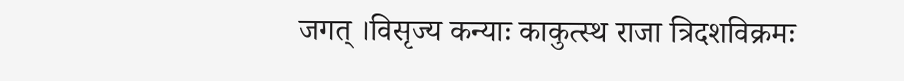जगत् ।विसृज्य कन्याः काकुत्स्थ राजा त्रिदशविक्रमः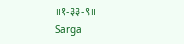॥१-३३-९॥
Sarga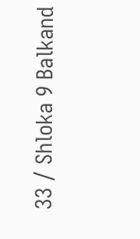33 / Shloka 9 Balkand